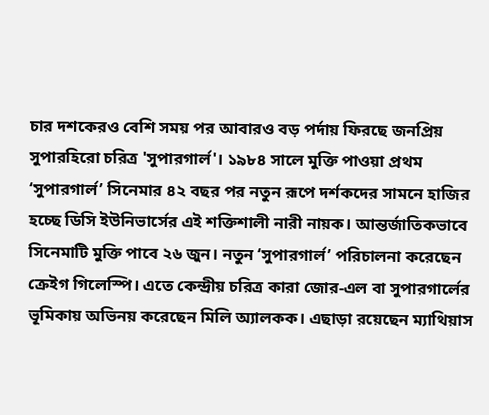চার দশকেরও বেশি সময় পর আবারও বড় পর্দায় ফিরছে জনপ্রিয় সুপারহিরো চরিত্র 'সুপারগার্ল'। ১৯৮৪ সালে মুক্তি পাওয়া প্রথম ‘সুপারগার্ল’ সিনেমার ৪২ বছর পর নতুন রূপে দর্শকদের সামনে হাজির হচ্ছে ডিসি ইউনিভার্সের এই শক্তিশালী নারী নায়ক। আন্তর্জাতিকভাবে সিনেমাটি মুক্তি পাবে ২৬ জুন। নতুন ‘সুপারগার্ল’ পরিচালনা করেছেন ক্রেইগ গিলেস্পি। এতে কেন্দ্রীয় চরিত্র কারা জোর-এল বা সুপারগার্লের ভূমিকায় অভিনয় করেছেন মিলি অ্যালকক। এছাড়া রয়েছেন ম্যাথিয়াস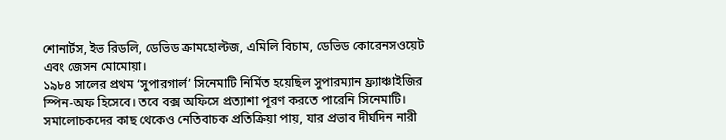শোনার্টস, ইভ রিডলি, ডেভিড ক্রামহোল্টজ, এমিলি বিচাম, ডেভিড কোরেনসওয়েট এবং জেসন মোমোয়া।
১৯৮৪ সালের প্রথম ‘সুপারগার্ল’ সিনেমাটি নির্মিত হয়েছিল সুপারম্যান ফ্র্যাঞ্চাইজির স্পিন-অফ হিসেবে। তবে বক্স অফিসে প্রত্যাশা পূরণ করতে পারেনি সিনেমাটি। সমালোচকদের কাছ থেকেও নেতিবাচক প্রতিক্রিয়া পায়, যার প্রভাব দীর্ঘদিন নারী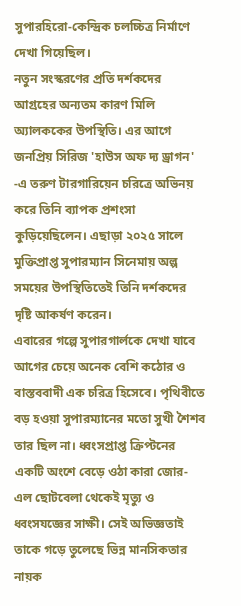সুপারহিরো-কেন্দ্রিক চলচ্চিত্র নির্মাণে দেখা গিয়েছিল।
নতুন সংস্করণের প্রতি দর্শকদের আগ্রহের অন্যতম কারণ মিলি অ্যালককের উপস্থিতি। এর আগে জনপ্রিয় সিরিজ 'হাউস অফ দ্য ড্রাগন' -এ তরুণ টারগারিয়েন চরিত্রে অভিনয় করে তিনি ব্যাপক প্রশংসা কুড়িয়েছিলেন। এছাড়া ২০২৫ সালে মুক্তিপ্রাপ্ত সুপারম্যান সিনেমায় অল্প সময়ের উপস্থিতিতেই তিনি দর্শকদের দৃষ্টি আকর্ষণ করেন।
এবারের গল্পে সুপারগার্লকে দেখা যাবে আগের চেয়ে অনেক বেশি কঠোর ও বাস্তববাদী এক চরিত্র হিসেবে। পৃথিবীতে বড় হওয়া সুপারম্যানের মতো সুখী শৈশব তার ছিল না। ধ্বংসপ্রাপ্ত ক্রিপ্টনের একটি অংশে বেড়ে ওঠা কারা জোর-এল ছোটবেলা থেকেই মৃত্যু ও ধ্বংসযজ্ঞের সাক্ষী। সেই অভিজ্ঞতাই তাকে গড়ে তুলেছে ভিন্ন মানসিকতার নায়ক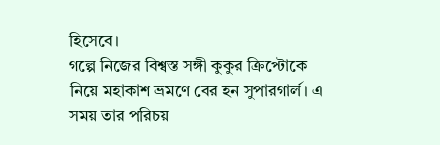হিসেবে।
গল্পে নিজের বিশ্বস্ত সঙ্গী কুকুর ক্রিপ্টোকে নিয়ে মহাকাশ ভ্রমণে বের হন সুপারগার্ল। এ সময় তার পরিচয়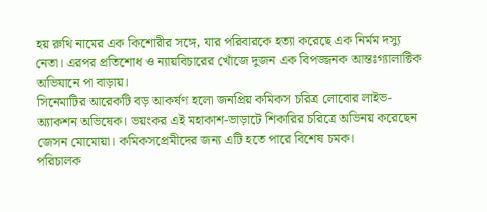হয় রুথি নামের এক কিশোরীর সঙ্গে, যার পরিবারকে হত্যা করেছে এক নির্মম দস্যু নেতা। এরপর প্রতিশোধ ও ন্যায়বিচারের খোঁজে দুজন এক বিপজ্জনক আন্তঃগ্যালাক্টিক অভিযানে পা বাড়ায়।
সিনেমাটির আরেকটি বড় আকর্ষণ হলো জনপ্রিয় কমিকস চরিত্র লোবোর লাইভ-অ্যাকশন অভিষেক। ভয়ংকর এই মহাকাশ-ভাড়াটে শিকারির চরিত্রে অভিনয় করেছেন জেসন মোমোয়া। কমিকসপ্রেমীদের জন্য এটি হতে পারে বিশেষ চমক।
পরিচালক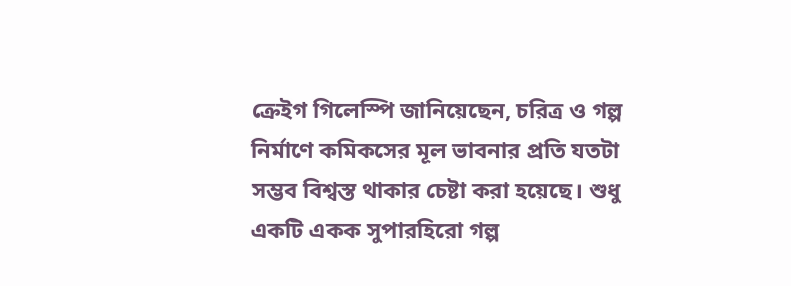ক্রেইগ গিলেস্পি জানিয়েছেন, চরিত্র ও গল্প নির্মাণে কমিকসের মূল ভাবনার প্রতি যতটা সম্ভব বিশ্বস্ত থাকার চেষ্টা করা হয়েছে। শুধু একটি একক সুপারহিরো গল্প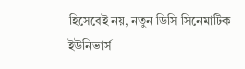হিসেবেই নয়, নতুন ডিসি সিনেমাটিক ইউনিভার্স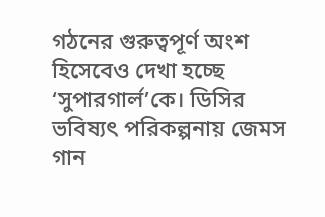গঠনের গুরুত্বপূর্ণ অংশ হিসেবেও দেখা হচ্ছে ‘সুপারগার্ল’কে। ডিসির ভবিষ্যৎ পরিকল্পনায় জেমস গান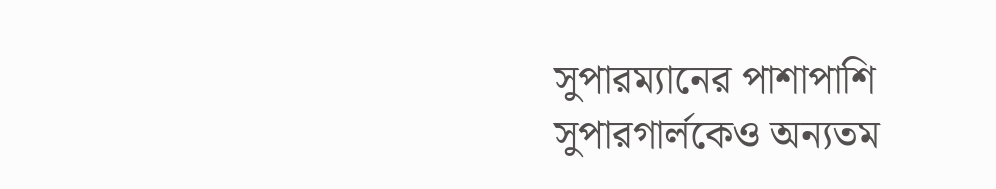সুপারম্যানের পাশাপাশি সুপারগার্লকেও অন্যতম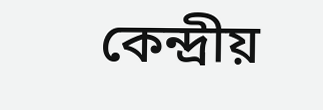কেন্দ্রীয়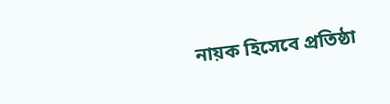নায়ক হিসেবে প্রতিষ্ঠা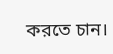করতে চান।